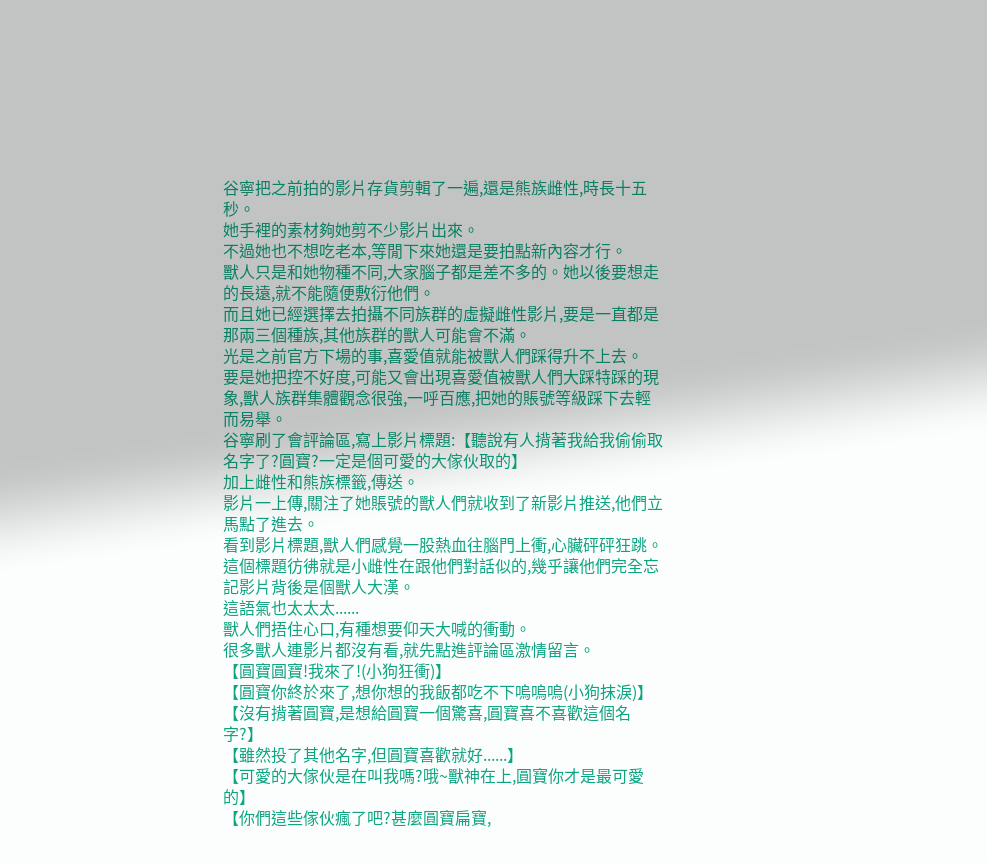谷寧把之前拍的影片存貨剪輯了一遍,還是熊族雌性,時長十五秒。
她手裡的素材夠她剪不少影片出來。
不過她也不想吃老本,等閒下來她還是要拍點新內容才行。
獸人只是和她物種不同,大家腦子都是差不多的。她以後要想走的長遠,就不能隨便敷衍他們。
而且她已經選擇去拍攝不同族群的虛擬雌性影片,要是一直都是那兩三個種族,其他族群的獸人可能會不滿。
光是之前官方下場的事,喜愛值就能被獸人們踩得升不上去。
要是她把控不好度,可能又會出現喜愛值被獸人們大踩特踩的現象,獸人族群集體觀念很強,一呼百應,把她的賬號等級踩下去輕而易舉。
谷寧刷了會評論區,寫上影片標題:【聽說有人揹著我給我偷偷取名字了?圓寶?一定是個可愛的大傢伙取的】
加上雌性和熊族標籤,傳送。
影片一上傳,關注了她賬號的獸人們就收到了新影片推送,他們立馬點了進去。
看到影片標題,獸人們感覺一股熱血往腦門上衝,心臟砰砰狂跳。
這個標題彷彿就是小雌性在跟他們對話似的,幾乎讓他們完全忘記影片背後是個獸人大漢。
這語氣也太太太......
獸人們捂住心口,有種想要仰天大喊的衝動。
很多獸人連影片都沒有看,就先點進評論區激情留言。
【圓寶圓寶!我來了!(小狗狂衝)】
【圓寶你終於來了,想你想的我飯都吃不下嗚嗚嗚(小狗抹淚)】
【沒有揹著圓寶,是想給圓寶一個驚喜,圓寶喜不喜歡這個名字?】
【雖然投了其他名字,但圓寶喜歡就好......】
【可愛的大傢伙是在叫我嗎?哦~獸神在上,圓寶你才是最可愛的】
【你們這些傢伙瘋了吧?甚麼圓寶扁寶,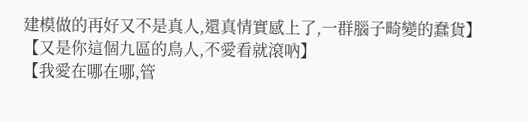建模做的再好又不是真人,還真情實感上了,一群腦子畸變的蠢貨】
【又是你這個九區的鳥人,不愛看就滾吶】
【我愛在哪在哪,管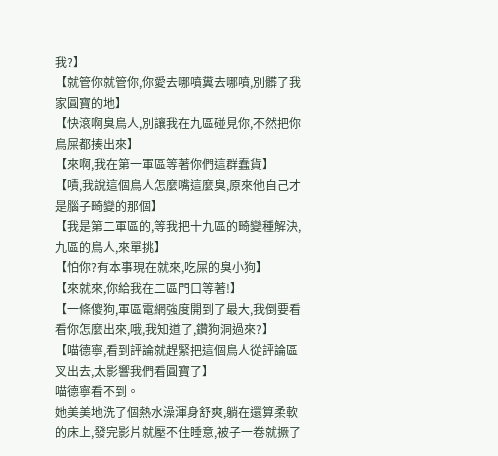我?】
【就管你就管你,你愛去哪噴糞去哪噴,別髒了我家圓寶的地】
【快滾啊臭鳥人,別讓我在九區碰見你,不然把你鳥屎都揍出來】
【來啊,我在第一軍區等著你們這群蠢貨】
【嘖,我說這個鳥人怎麼嘴這麼臭,原來他自己才是腦子畸變的那個】
【我是第二軍區的,等我把十九區的畸變種解決,九區的鳥人,來單挑】
【怕你?有本事現在就來,吃屎的臭小狗】
【來就來,你給我在二區門口等著!】
【一條傻狗,軍區電網強度開到了最大,我倒要看看你怎麼出來,哦,我知道了,鑽狗洞過來?】
【喵德寧,看到評論就趕緊把這個鳥人從評論區叉出去,太影響我們看圓寶了】
喵德寧看不到。
她美美地洗了個熱水澡渾身舒爽,躺在還算柔軟的床上,發完影片就壓不住睡意,被子一卷就撅了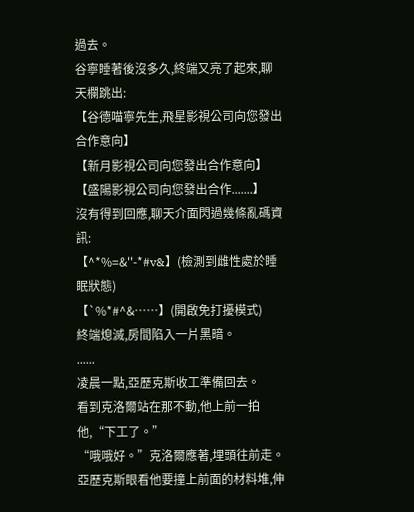過去。
谷寧睡著後沒多久,終端又亮了起來,聊天欄跳出:
【谷德喵寧先生,飛星影視公司向您發出合作意向】
【新月影視公司向您發出合作意向】
【盛陽影視公司向您發出合作.......】
沒有得到回應,聊天介面閃過幾條亂碼資訊:
【^*%=&''-*#v&】(檢測到雌性處於睡眠狀態)
【`%*#^&……】(開啟免打擾模式)
終端熄滅,房間陷入一片黑暗。
......
凌晨一點,亞歷克斯收工準備回去。
看到克洛爾站在那不動,他上前一拍他,“下工了。”
“哦哦好。”克洛爾應著,埋頭往前走。
亞歷克斯眼看他要撞上前面的材料堆,伸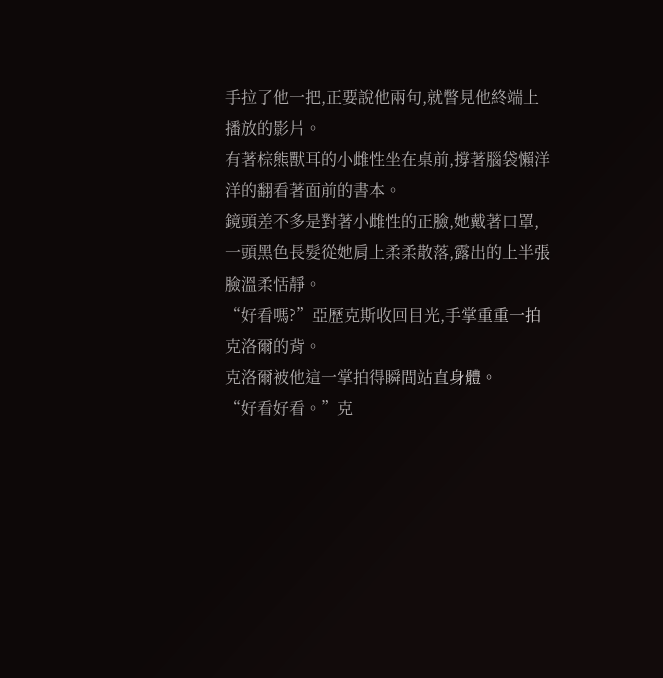手拉了他一把,正要說他兩句,就瞥見他終端上播放的影片。
有著棕熊獸耳的小雌性坐在桌前,撐著腦袋懶洋洋的翻看著面前的書本。
鏡頭差不多是對著小雌性的正臉,她戴著口罩,一頭黑色長髮從她肩上柔柔散落,露出的上半張臉溫柔恬靜。
“好看嗎?”亞歷克斯收回目光,手掌重重一拍克洛爾的背。
克洛爾被他這一掌拍得瞬間站直身體。
“好看好看。”克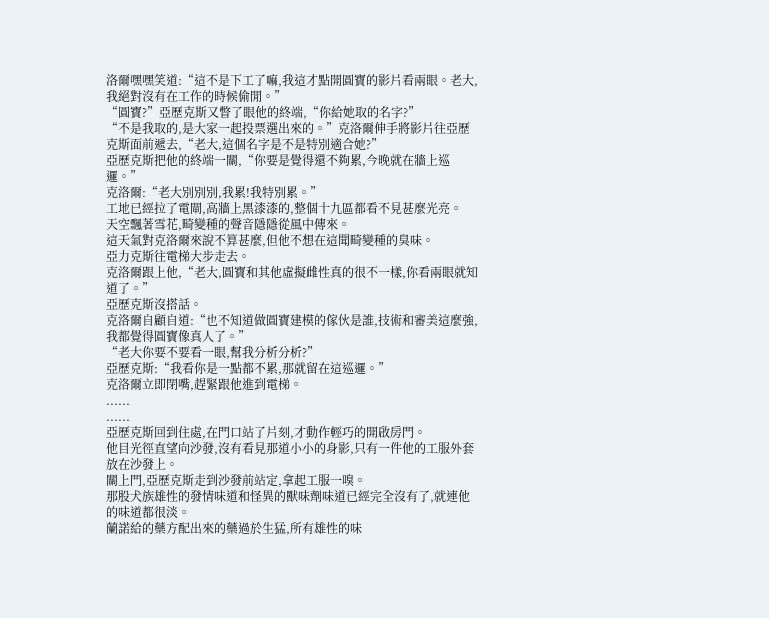洛爾嘿嘿笑道:“這不是下工了嘛,我這才點開圓寶的影片看兩眼。老大,我絕對沒有在工作的時候偷閒。”
“圓寶?”亞歷克斯又瞥了眼他的終端,“你給她取的名字?”
“不是我取的,是大家一起投票選出來的。”克洛爾伸手將影片往亞歷克斯面前遞去,“老大,這個名字是不是特別適合她?”
亞歷克斯把他的終端一關,“你要是覺得還不夠累,今晚就在牆上巡邏。”
克洛爾:“老大別別別,我累!我特別累。”
工地已經拉了電閘,高牆上黑漆漆的,整個十九區都看不見甚麼光亮。
天空飄著雪花,畸變種的聲音隱隱從風中傳來。
這天氣對克洛爾來說不算甚麼,但他不想在這聞畸變種的臭味。
亞力克斯往電梯大步走去。
克洛爾跟上他,“老大,圓寶和其他虛擬雌性真的很不一樣,你看兩眼就知道了。”
亞歷克斯沒搭話。
克洛爾自顧自道:“也不知道做圓寶建模的傢伙是誰,技術和審美這麼強,我都覺得圓寶像真人了。”
“老大你要不要看一眼,幫我分析分析?”
亞歷克斯:“我看你是一點都不累,那就留在這巡邏。”
克洛爾立即閉嘴,趕緊跟他進到電梯。
......
......
亞歷克斯回到住處,在門口站了片刻,才動作輕巧的開啟房門。
他目光徑直望向沙發,沒有看見那道小小的身影,只有一件他的工服外套放在沙發上。
關上門,亞歷克斯走到沙發前站定,拿起工服一嗅。
那股犬族雄性的發情味道和怪異的獸味劑味道已經完全沒有了,就連他的味道都很淡。
蘭諾給的藥方配出來的藥過於生猛,所有雄性的味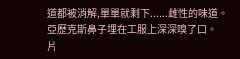道都被消解,單單就剩下......雌性的味道。
亞歷克斯鼻子埋在工服上深深嗅了口。
片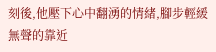刻後,他壓下心中翻湧的情緒,腳步輕緩無聲的靠近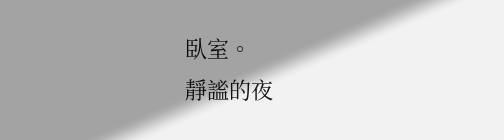臥室。
靜謐的夜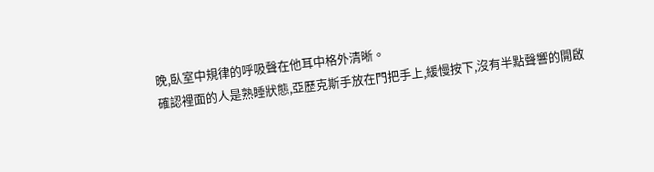晚,臥室中規律的呼吸聲在他耳中格外清晰。
確認裡面的人是熟睡狀態,亞歷克斯手放在門把手上,緩慢按下,沒有半點聲響的開啟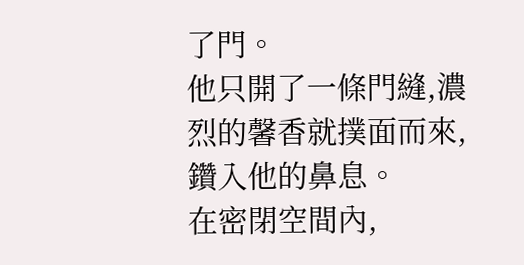了門。
他只開了一條門縫,濃烈的馨香就撲面而來,鑽入他的鼻息。
在密閉空間內,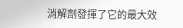消解劑發揮了它的最大效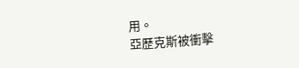用。
亞歷克斯被衝擊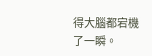得大腦都宕機了一瞬。